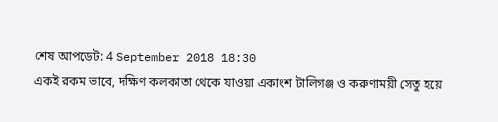শেষ আপডেট: 4 September 2018 18:30
একই রকম ভাবে, দক্ষিণ কলকাতা থেকে যাওয়া একাংশ টালিগঞ্জ ও করুণাময়ী সেতু হয়ে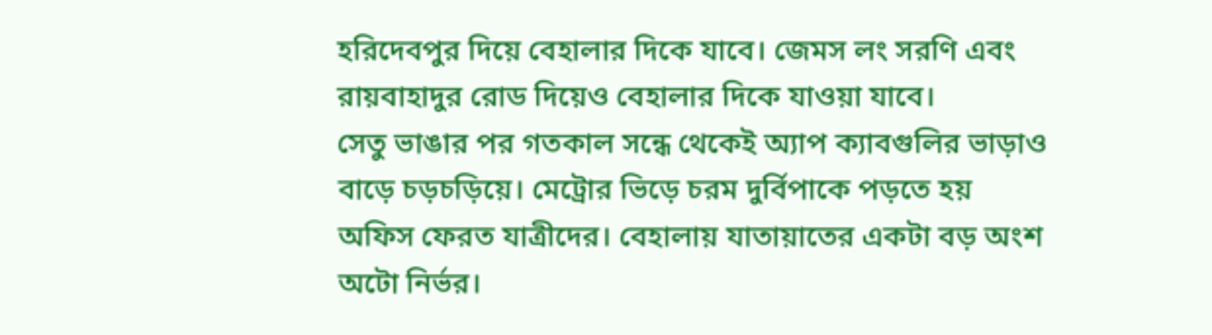হরিদেবপুর দিয়ে বেহালার দিকে যাবে। জেমস লং সরণি এবং রায়বাহাদুর রোড দিয়েও বেহালার দিকে যাওয়া যাবে।
সেতু ভাঙার পর গতকাল সন্ধে থেকেই অ্যাপ ক্যাবগুলির ভাড়াও বাড়ে চড়চড়িয়ে। মেট্রোর ভিড়ে চরম দুর্বিপাকে পড়তে হয় অফিস ফেরত যাত্রীদের। বেহালায় যাতায়াতের একটা বড় অংশ অটো নির্ভর।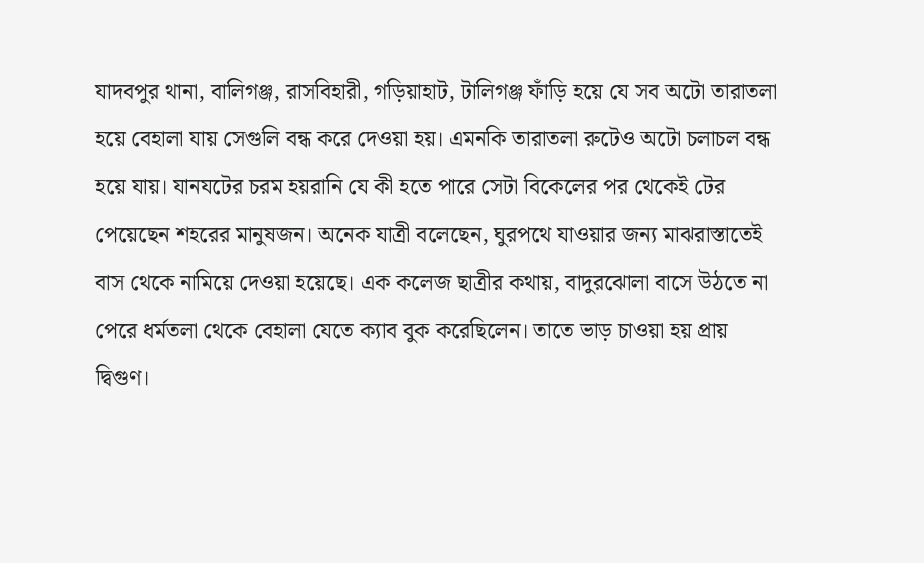যাদবপুর থানা, বালিগঞ্জ, রাসবিহারী, গড়িয়াহাট, টালিগঞ্জ ফাঁড়ি হয়ে যে সব অটো তারাতলা হয়ে বেহালা যায় সেগুলি বন্ধ করে দেওয়া হয়। এমনকি তারাতলা রুটেও অটো চলাচল বন্ধ হয়ে যায়। যানযটের চরম হয়রানি যে কী হতে পারে সেটা বিকেলের পর থেকেই টের পেয়েছেন শহরের মানুষজন। অনেক যাত্রী বলেছেন, ঘুরপথে যাওয়ার জন্য মাঝরাস্তাতেই বাস থেকে নামিয়ে দেওয়া হয়েছে। এক কলেজ ছাত্রীর কথায়, বাদুরঝোলা বাসে উঠতে না পেরে ধর্মতলা থেকে বেহালা যেতে ক্যাব বুক করেছিলেন। তাতে ভাড় চাওয়া হয় প্রায় দ্বিগুণ।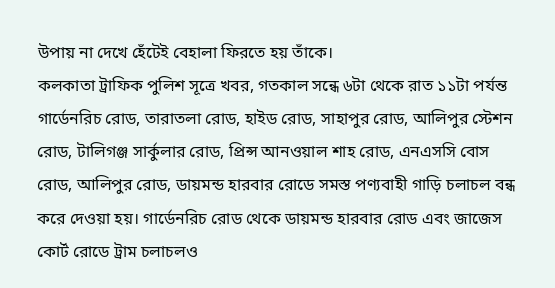উপায় না দেখে হেঁটেই বেহালা ফিরতে হয় তাঁকে।
কলকাতা ট্রাফিক পুলিশ সূত্রে খবর, গতকাল সন্ধে ৬টা থেকে রাত ১১টা পর্যন্ত গার্ডেনরিচ রোড, তারাতলা রোড, হাইড রোড, সাহাপুর রোড, আলিপুর স্টেশন রোড, টালিগঞ্জ সার্কুলার রোড, প্রিন্স আনওয়াল শাহ রোড, এনএসসি বোস রোড, আলিপুর রোড, ডায়মন্ড হারবার রোডে সমস্ত পণ্যবাহী গাড়ি চলাচল বন্ধ করে দেওয়া হয়। গার্ডেনরিচ রোড থেকে ডায়মন্ড হারবার রোড এবং জাজেস কোর্ট রোডে ট্রাম চলাচলও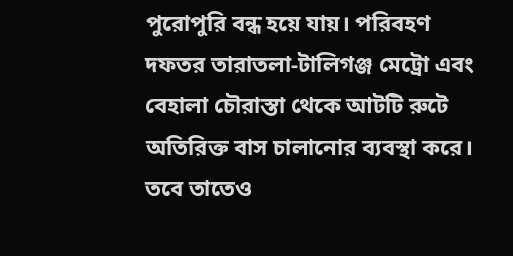পুরোপুরি বন্ধ হয়ে যায়। পরিবহণ দফতর তারাতলা-টালিগঞ্জ মেট্রো এবং বেহালা চৌরাস্তা থেকে আটটি রুটে অতিরিক্ত বাস চালানোর ব্যবস্থা করে। তবে তাতেও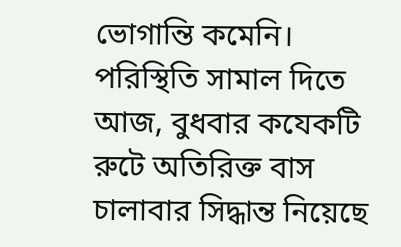ভোগান্তি কমেনি।
পরিস্থিতি সামাল দিতে আজ, বুধবার কযেকটি রুটে অতিরিক্ত বাস চালাবার সিদ্ধান্ত নিয়েছে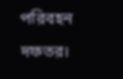পরিবহন দফতর।